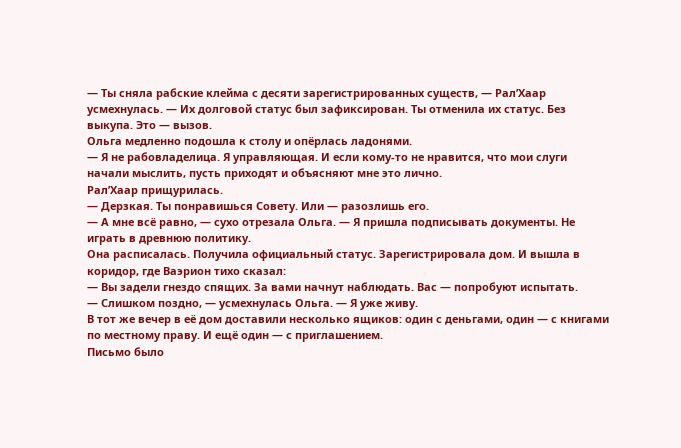— Ты сняла рабские клейма с десяти зарегистрированных существ, — Рал’Хаар усмехнулась. — Их долговой статус был зафиксирован. Ты отменила их статус. Без выкупа. Это — вызов.
Ольга медленно подошла к столу и опёрлась ладонями.
— Я не рабовладелица. Я управляющая. И если кому-то не нравится, что мои слуги начали мыслить, пусть приходят и объясняют мне это лично.
Рал’Хаар прищурилась.
— Дерзкая. Ты понравишься Совету. Или — разозлишь его.
— А мне всё равно, — сухо отрезала Ольга. — Я пришла подписывать документы. Не играть в древнюю политику.
Она расписалась. Получила официальный статус. Зарегистрировала дом. И вышла в коридор, где Ваэрион тихо сказал:
— Вы задели гнездо спящих. За вами начнут наблюдать. Вас — попробуют испытать.
— Слишком поздно, — усмехнулась Ольга. — Я уже живу.
В тот же вечер в её дом доставили несколько ящиков: один с деньгами, один — с книгами по местному праву. И ещё один — с приглашением.
Письмо было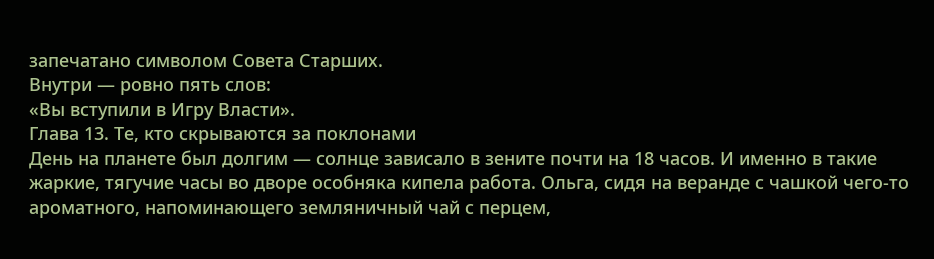запечатано символом Совета Старших.
Внутри — ровно пять слов:
«Вы вступили в Игру Власти».
Глава 13. Те, кто скрываются за поклонами
День на планете был долгим — солнце зависало в зените почти на 18 часов. И именно в такие жаркие, тягучие часы во дворе особняка кипела работа. Ольга, сидя на веранде с чашкой чего-то ароматного, напоминающего земляничный чай с перцем,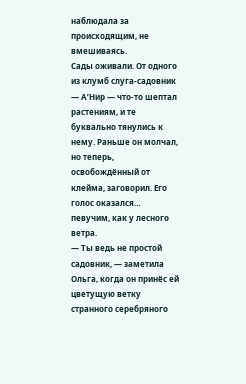наблюдала за происходящим, не вмешиваясь.
Сады оживали. От одного из клумб слуга-садовник — А’Нир — что-то шептал растениям, и те буквально тянулись к нему. Раньше он молчал, но теперь, освобождённый от клейма, заговорил. Его голос оказался… певучим, как у лесного ветра.
— Ты ведь не простой садовник, — заметила Ольга, когда он принёс ей цветущую ветку странного серебряного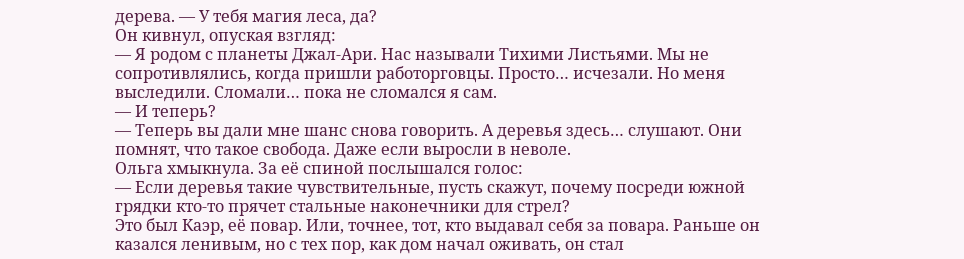дерева. — У тебя магия леса, да?
Он кивнул, опуская взгляд:
— Я родом с планеты Джал-Ари. Нас называли Тихими Листьями. Мы не сопротивлялись, когда пришли работорговцы. Просто… исчезали. Но меня выследили. Сломали… пока не сломался я сам.
— И теперь?
— Теперь вы дали мне шанс снова говорить. А деревья здесь… слушают. Они помнят, что такое свобода. Даже если выросли в неволе.
Ольга хмыкнула. За её спиной послышался голос:
— Если деревья такие чувствительные, пусть скажут, почему посреди южной грядки кто-то прячет стальные наконечники для стрел?
Это был Каэр, её повар. Или, точнее, тот, кто выдавал себя за повара. Раньше он казался ленивым, но с тех пор, как дом начал оживать, он стал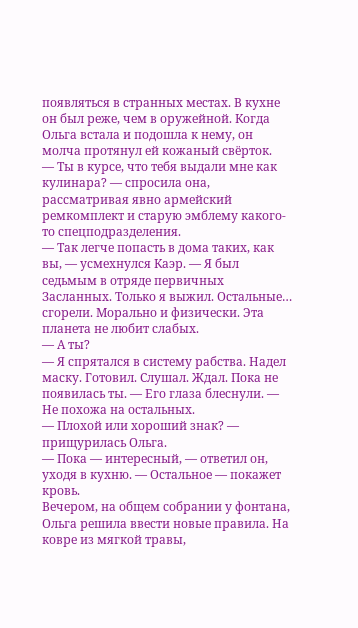появляться в странных местах. В кухне он был реже, чем в оружейной. Когда Ольга встала и подошла к нему, он молча протянул ей кожаный свёрток.
— Ты в курсе, что тебя выдали мне как кулинара? — спросила она, рассматривая явно армейский ремкомплект и старую эмблему какого-то спецподразделения.
— Так легче попасть в дома таких, как вы, — усмехнулся Каэр. — Я был седьмым в отряде первичных Засланных. Только я выжил. Остальные… сгорели. Морально и физически. Эта планета не любит слабых.
— А ты?
— Я спрятался в систему рабства. Надел маску. Готовил. Слушал. Ждал. Пока не появилась ты. — Его глаза блеснули. — Не похожа на остальных.
— Плохой или хороший знак? — прищурилась Ольга.
— Пока — интересный, — ответил он, уходя в кухню. — Остальное — покажет кровь.
Вечером, на общем собрании у фонтана, Ольга решила ввести новые правила. На ковре из мягкой травы,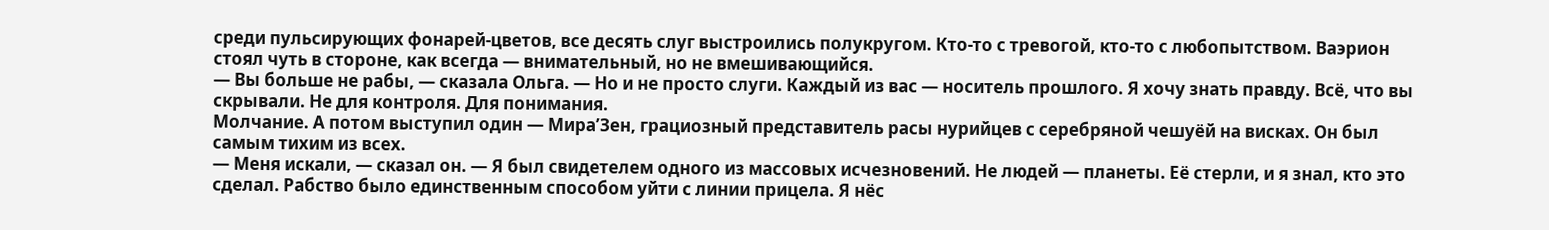среди пульсирующих фонарей-цветов, все десять слуг выстроились полукругом. Кто-то с тревогой, кто-то с любопытством. Ваэрион стоял чуть в стороне, как всегда — внимательный, но не вмешивающийся.
— Вы больше не рабы, — сказала Ольга. — Но и не просто слуги. Каждый из вас — носитель прошлого. Я хочу знать правду. Всё, что вы скрывали. Не для контроля. Для понимания.
Молчание. А потом выступил один — Мира’Зен, грациозный представитель расы нурийцев с серебряной чешуёй на висках. Он был самым тихим из всех.
— Меня искали, — сказал он. — Я был свидетелем одного из массовых исчезновений. Не людей — планеты. Её стерли, и я знал, кто это сделал. Рабство было единственным способом уйти с линии прицела. Я нёс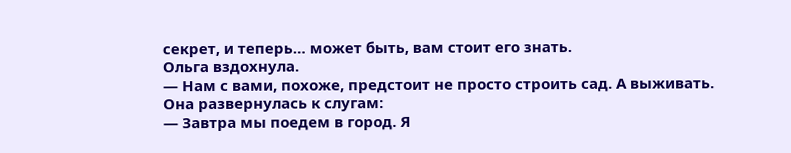секрет, и теперь… может быть, вам стоит его знать.
Ольга вздохнула.
— Нам с вами, похоже, предстоит не просто строить сад. А выживать.
Она развернулась к слугам:
— Завтра мы поедем в город. Я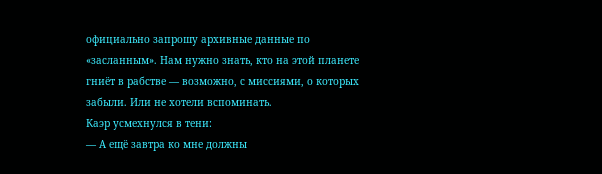официально запрошу архивные данные по «засланным». Нам нужно знать, кто на этой планете гниёт в рабстве — возможно, с миссиями, о которых забыли. Или не хотели вспоминать.
Каэр усмехнулся в тени:
— А ещё завтра ко мне должны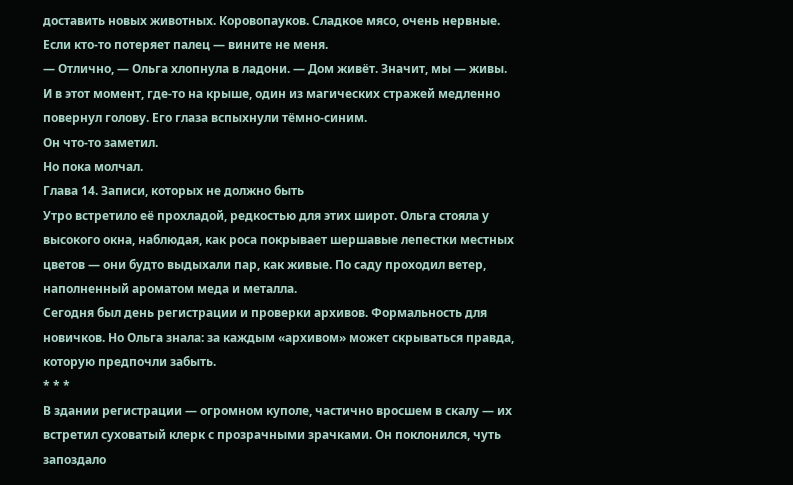доставить новых животных. Коровопауков. Сладкое мясо, очень нервные. Если кто-то потеряет палец — вините не меня.
— Отлично, — Ольга хлопнула в ладони. — Дом живёт. Значит, мы — живы.
И в этот момент, где-то на крыше, один из магических стражей медленно повернул голову. Его глаза вспыхнули тёмно-синим.
Он что-то заметил.
Но пока молчал.
Глава 14. Записи, которых не должно быть
Утро встретило её прохладой, редкостью для этих широт. Ольга стояла у высокого окна, наблюдая, как роса покрывает шершавые лепестки местных цветов — они будто выдыхали пар, как живые. По саду проходил ветер, наполненный ароматом меда и металла.
Сегодня был день регистрации и проверки архивов. Формальность для новичков. Но Ольга знала: за каждым «архивом» может скрываться правда, которую предпочли забыть.
* * *
В здании регистрации — огромном куполе, частично вросшем в скалу — их встретил суховатый клерк с прозрачными зрачками. Он поклонился, чуть запоздало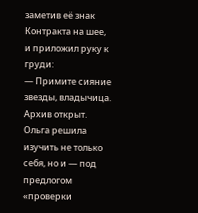заметив её знак Контракта на шее, и приложил руку к груди:
— Примите сияние звезды, владычица. Архив открыт.
Ольга решила изучить не только себя, но и — под предлогом «проверки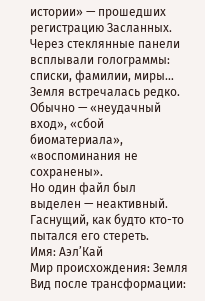истории» — прошедших регистрацию Засланных. Через стеклянные панели всплывали голограммы: списки, фамилии, миры… Земля встречалась редко. Обычно — «неудачный вход», «сбой биоматериала», «воспоминания не сохранены».
Но один файл был выделен — неактивный. Гаснущий, как будто кто-то пытался его стереть.
Имя: Аэл’Кай
Мир происхождения: Земля
Вид после трансформации: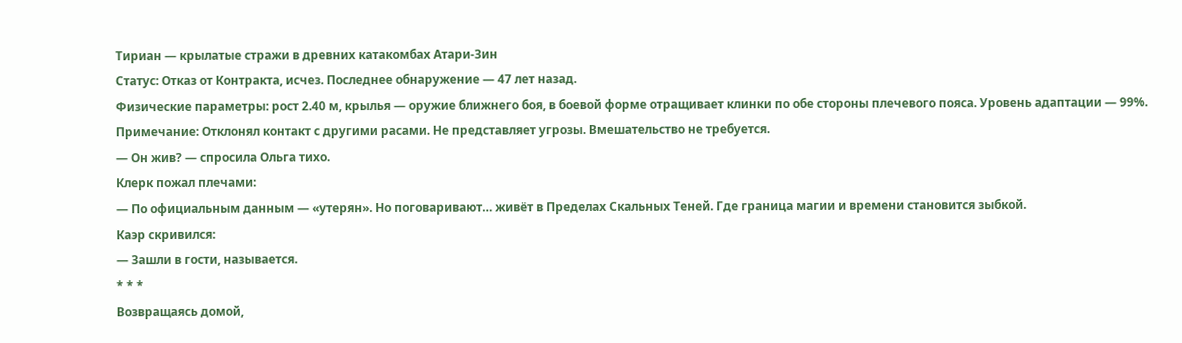Тириан — крылатые стражи в древних катакомбах Атари-Зин
Статус: Отказ от Контракта, исчез. Последнее обнаружение — 47 лет назад.
Физические параметры: рост 2.40 м, крылья — оружие ближнего боя, в боевой форме отращивает клинки по обе стороны плечевого пояса. Уровень адаптации — 99%.
Примечание: Отклонял контакт с другими расами. Не представляет угрозы. Вмешательство не требуется.
— Он жив? — спросила Ольга тихо.
Клерк пожал плечами:
— По официальным данным — «утерян». Но поговаривают… живёт в Пределах Скальных Теней. Где граница магии и времени становится зыбкой.
Каэр скривился:
— Зашли в гости, называется.
* * *
Возвращаясь домой,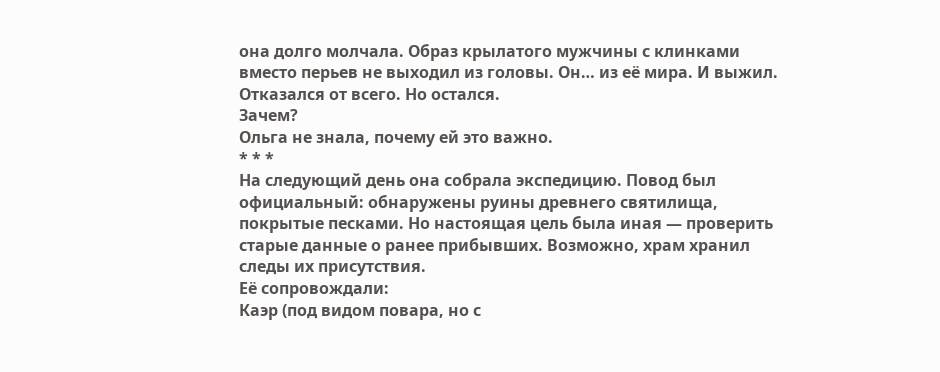она долго молчала. Образ крылатого мужчины с клинками вместо перьев не выходил из головы. Он… из её мира. И выжил. Отказался от всего. Но остался.
Зачем?
Ольга не знала, почему ей это важно.
* * *
На следующий день она собрала экспедицию. Повод был официальный: обнаружены руины древнего святилища, покрытые песками. Но настоящая цель была иная — проверить старые данные о ранее прибывших. Возможно, храм хранил следы их присутствия.
Её сопровождали:
Каэр (под видом повара, но с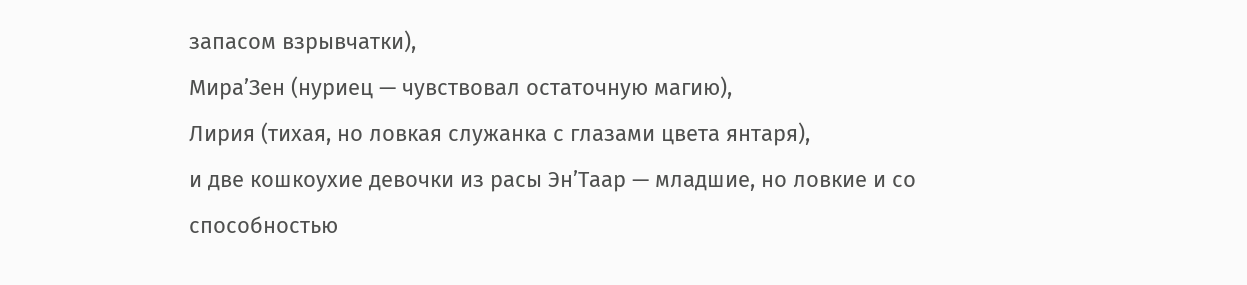запасом взрывчатки),
Мира’Зен (нуриец — чувствовал остаточную магию),
Лирия (тихая, но ловкая служанка с глазами цвета янтаря),
и две кошкоухие девочки из расы Эн’Таар — младшие, но ловкие и со способностью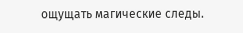ощущать магические следы.